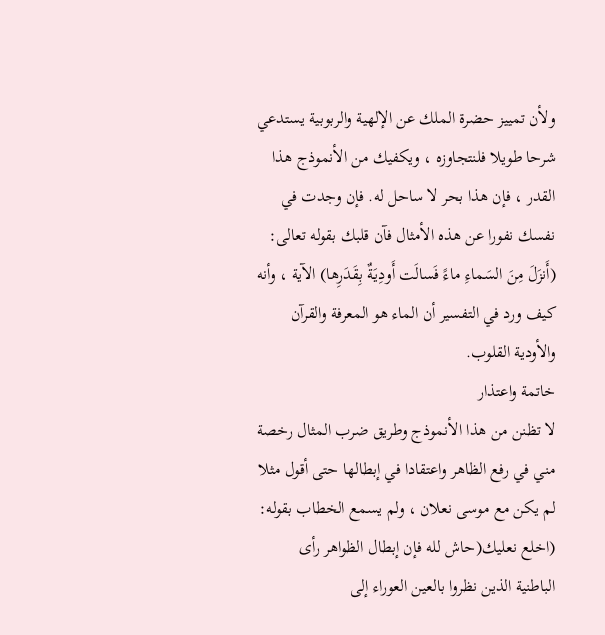ولأن تمييز حضرة الملك عن الإلهية والربوبية يستدعي شرحا طويلا فلنتجاوزه ، ويكفيك من الأنموذج هذا القدر ، فإن هذا بحر لا ساحل له. فإن وجدت في نفسك نفورا عن هذه الأمثال فآن قلبك بقوله تعالى: (أَنزَلَ مِنَ السَماءِ ماءً فَسالَت أَودِيَةٌ بِقَدَرِها) الآية ، وأنه كيف ورد في التفسير أن الماء هو المعرفة والقرآن والأودية القلوب.
خاتمة واعتذار
لا تظنن من هذا الأنموذج وطريق ضرب المثال رخصة مني في رفع الظاهر واعتقادا في إبطالها حتى أقول مثلا لم يكن مع موسى نعلان ، ولم يسمع الخطاب بقوله: (اخلع نعليك(حاش لله فإن إبطال الظواهر رأى الباطنية الذين نظروا بالعين العوراء إلى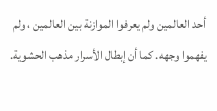أحد العالمين ولم يعرفوا الموازنة بين العالمين ، ولم يفهموا وجهه. كما أن إبطال الأسرار مذهب الحشوية.